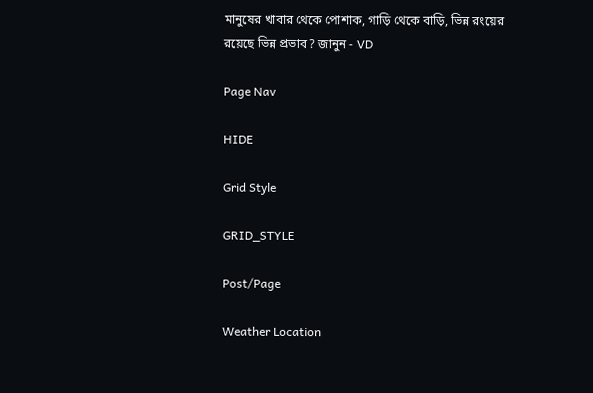মানুষের খাবার থেকে পোশাক, গাড়ি থেকে বাড়ি, ভিন্ন রংয়ের রয়েছে ভিন্ন প্রভাব? জানুন - VD

Page Nav

HIDE

Grid Style

GRID_STYLE

Post/Page

Weather Location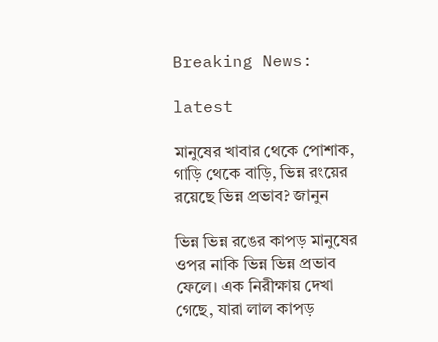Breaking News:

latest

মানুষের খাবার থেকে পোশাক, গাড়ি থেকে বাড়ি, ভিন্ন রংয়ের রয়েছে ভিন্ন প্রভাব? জানুন

ভিন্ন ভিন্ন রঙের কাপড় মানুষের ওপর নাকি ভিন্ন ভিন্ন প্রভাব ফেলে। এক নিরীক্ষায় দেখা গেছে, যারা লাল কাপড়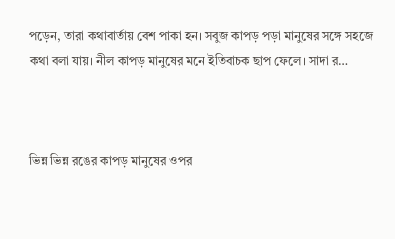পড়েন, তারা কথাবার্তায় বেশ পাকা হন। সবুজ কাপড় পড়া মানুষের সঙ্গে সহজে কথা বলা যায়। নীল কাপড় মানুষের মনে ইতিবাচক ছাপ ফেলে। সাদা র…



ভিন্ন ভিন্ন রঙের কাপড় মানুষের ওপর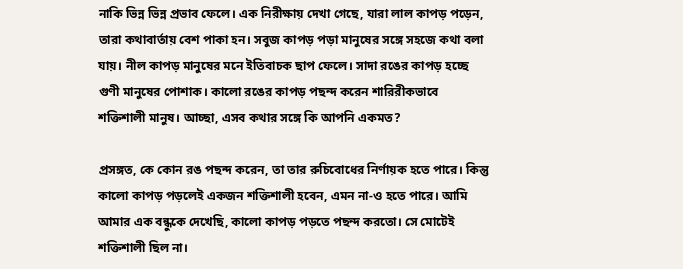নাকি ভিন্ন ভিন্ন প্রভাব ফেলে। এক নিরীক্ষায় দেখা গেছে, যারা লাল কাপড় পড়েন, তারা কথাবার্তায় বেশ পাকা হন। সবুজ কাপড় পড়া মানুষের সঙ্গে সহজে কথা বলা যায়। নীল কাপড় মানুষের মনে ইতিবাচক ছাপ ফেলে। সাদা রঙের কাপড় হচ্ছে গুণী মানুষের পোশাক। কালো রঙের কাপড় পছন্দ করেন শারিরীকভাবে শক্তিশালী মানুষ। আচ্ছা, এসব কথার সঙ্গে কি আপনি একমত?

প্রসঙ্গত, কে কোন রঙ পছন্দ করেন, তা তার রুচিবোধের নির্ণায়ক হতে পারে। কিন্তু কালো কাপড় পড়লেই একজন শক্তিশালী হবেন, এমন না-ও হতে পারে। আমি আমার এক বন্ধুকে দেখেছি, কালো কাপড় পড়তে পছন্দ করতো। সে মোটেই শক্তিশালী ছিল না।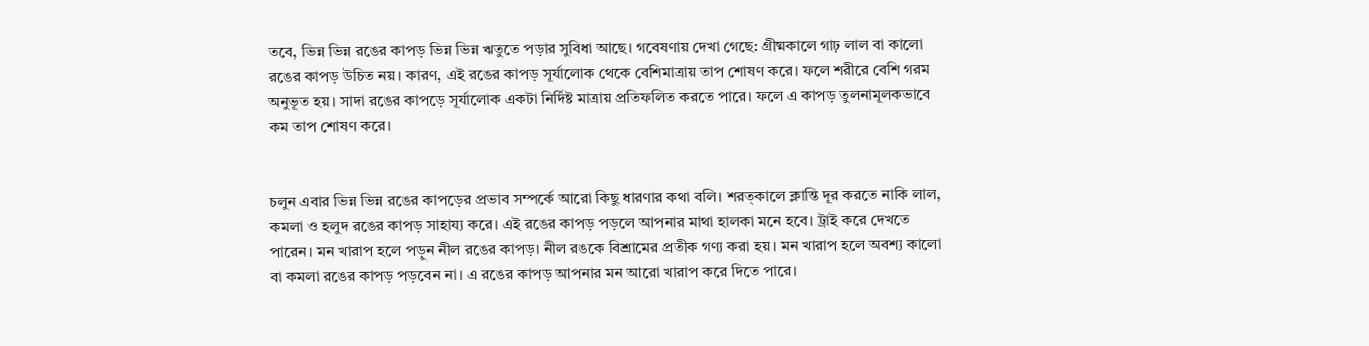তবে, ভিন্ন ভিন্ন রঙের কাপড় ভিন্ন ভিন্ন ঋতুতে পড়ার সুবিধা আছে। গবেষণায় দেখা গেছে: গ্রীষ্মকালে গাঢ় লাল বা কালো রঙের কাপড় উচিত নয়। কারণ, এই রঙের কাপড় সূর্যালোক থেকে বেশিমাত্রায় তাপ শোষণ করে। ফলে শরীরে বেশি গরম অনুভূত হয়। সাদা রঙের কাপড়ে সূর্যালোক একটা নির্দিষ্ট মাত্রায় প্রতিফলিত করতে পারে। ফলে এ কাপড় তুলনামূলকভাবে কম তাপ শোষণ করে।


চলুন এবার ভিন্ন ভিন্ন রঙের কাপড়ের প্রভাব সম্পর্কে আরো কিছু ধারণার কথা বলি। শরত্কালে ক্লান্তি দূর করতে নাকি লাল, কমলা ও হলুদ রঙের কাপড় সাহায্য করে। এই রঙের কাপড় পড়লে আপনার মাথা হালকা মনে হবে। ট্রাই করে দেখতে পারেন। মন খারাপ হলে পড়ুন নীল রঙের কাপড়। নীল রঙকে বিশ্রামের প্রতীক গণ্য করা হয়। মন খারাপ হলে অবশ্য কালো বা কমলা রঙের কাপড় পড়বেন না। এ রঙের কাপড় আপনার মন আরো খারাপ করে দিতে পারে।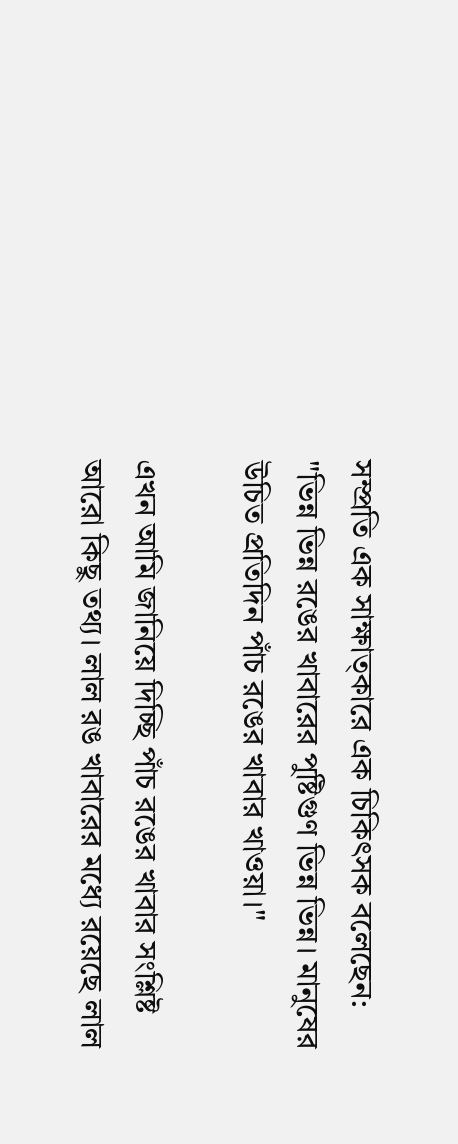সম্প্রতি এক সাক্ষাত্কারে এক চিকিৎসক বলেছেন: "ভিন্ন ভিন্ন রঙের খাবারের পুষ্টিগুণ ভিন্ন ভিন্ন। মানুষের উচিত প্রতিদিন পাঁচ রঙের খাবার খাওয়া।"

এখন আমি জানিয়ে দিচ্ছি পাঁচ রঙের খাবার সংশ্লিষ্ট আরো কিছু তথ্য। লাল রঙ খাবারের মধ্যে রয়েছে লাল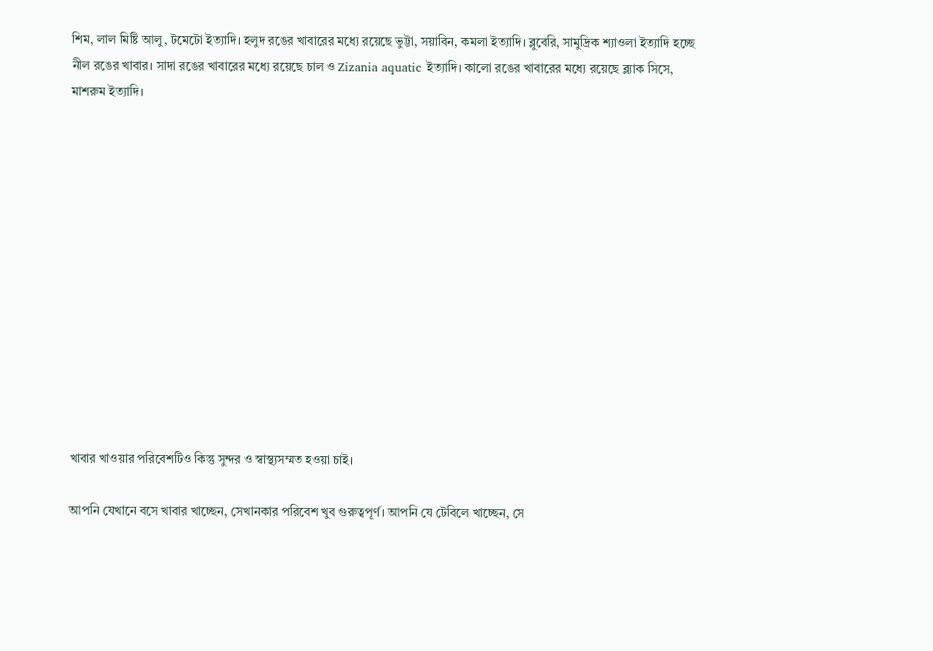শিম, লাল মিষ্টি আলু, টমেটো ইত্যাদি। হলুদ রঙের খাবারের মধ্যে রয়েছে ভুট্টা, সয়াবিন, কমলা ইত্যাদি। ব্লুবেরি, সামুদ্রিক শ্যাওলা ইত্যাদি হচ্ছে নীল রঙের খাবার। সাদা রঙের খাবারের মধ্যে রয়েছে চাল ও Zizania aquatic ইত্যাদি। কালো রঙের খাবারের মধ্যে রয়েছে ব্ল্যাক সিসে, মাশরুম ইত্যাদি।













খাবার খাওয়ার পরিবেশটিও কিন্তু সুন্দর ও স্বাস্থ্যসম্মত হওয়া চাই।

আপনি যেখানে বসে খাবার খাচ্ছেন, সেখানকার পরিবেশ খুব গুরুত্বপূর্ণ। আপনি যে টেবিলে খাচ্ছেন, সে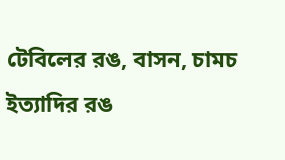টেবিলের রঙ, বাসন, চামচ ইত্যাদির রঙ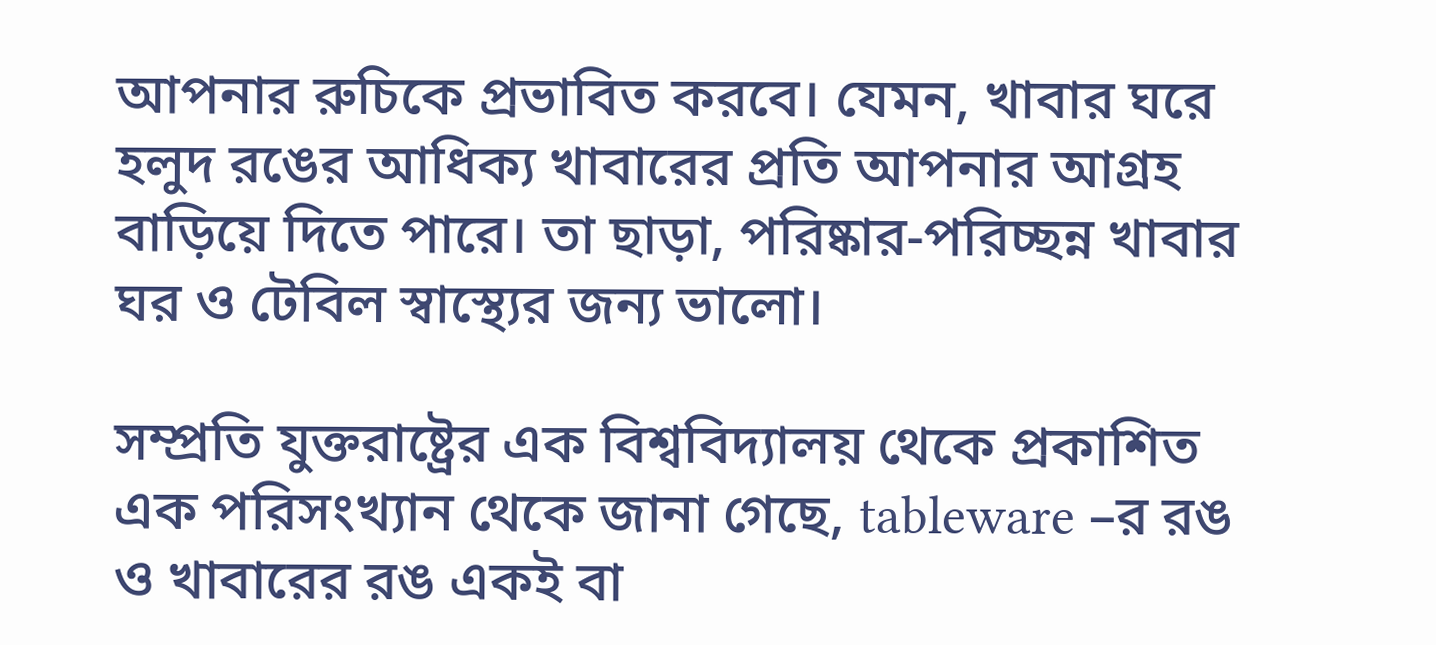আপনার রুচিকে প্রভাবিত করবে। যেমন, খাবার ঘরে হলুদ রঙের আধিক্য খাবারের প্রতি আপনার আগ্রহ বাড়িয়ে দিতে পারে। তা ছাড়া, পরিষ্কার-পরিচ্ছন্ন খাবার ঘর ও টেবিল স্বাস্থ্যের জন্য ভালো।

সম্প্রতি যুক্তরাষ্ট্রের এক বিশ্ববিদ্যালয় থেকে প্রকাশিত এক পরিসংখ্যান থেকে জানা গেছে, tableware –র রঙ ও খাবারের রঙ একই বা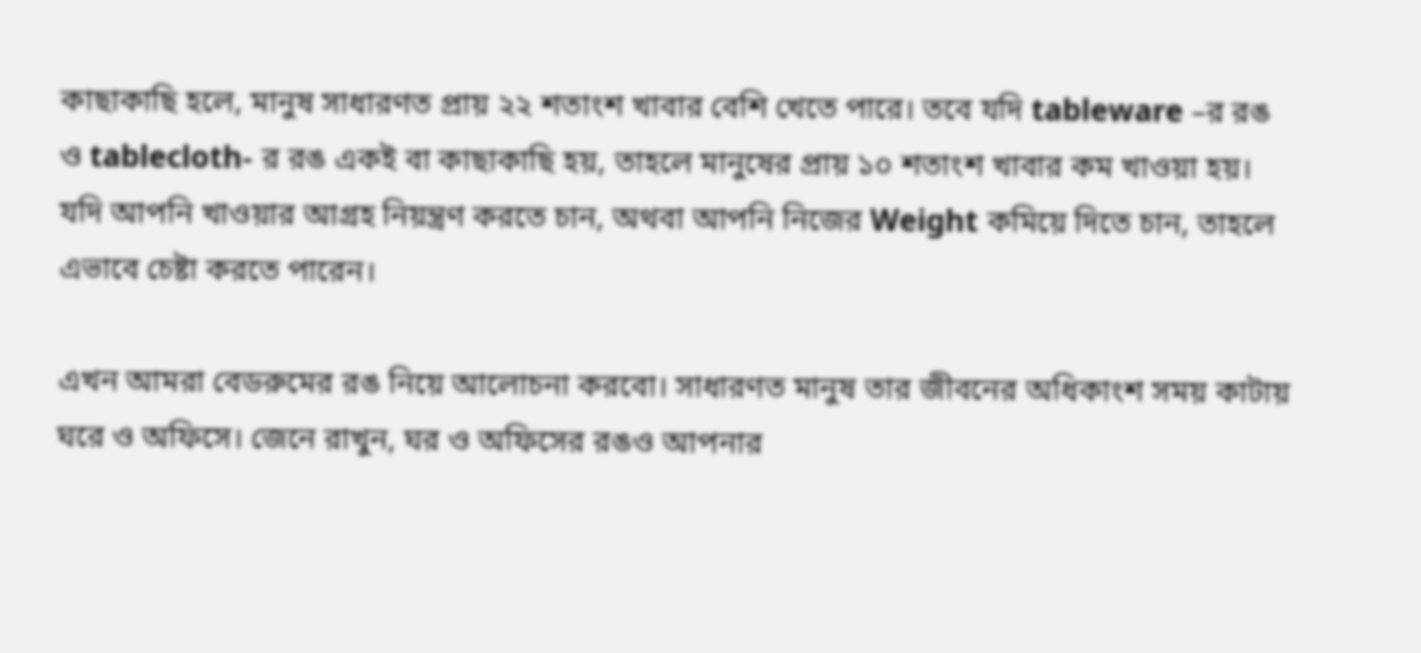কাছাকাছি হলে, মানুষ সাধারণত প্রায় ২২ শতাংশ খাবার বেশি খেতে পারে। তবে যদি tableware –র রঙ ও tablecloth- র রঙ একই বা কাছাকাছি হয়, তাহলে মানুষের প্রায় ১০ শতাংশ খাবার কম খাওয়া হয়। যদি আপনি খাওয়ার আগ্রহ নিয়ন্ত্রণ করতে চান, অথবা আপনি নিজের Weight কমিয়ে দিতে চান, তাহলে এভাবে চেষ্টা করতে পারেন।

এখন আমরা বেডরুমের রঙ নিয়ে আলোচনা করবো। সাধারণত মানুষ তার জীবনের অধিকাংশ সময় কাটায় ঘরে ও অফিসে। জেনে রাখুন, ঘর ও অফিসের রঙও আপনার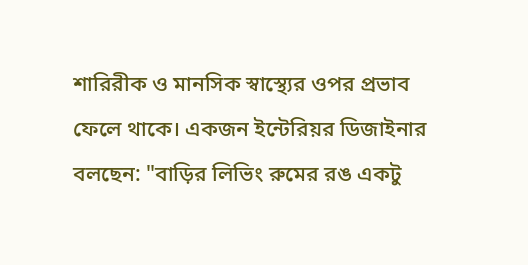শারিরীক ও মানসিক স্বাস্থ্যের ওপর প্রভাব ফেলে থাকে। একজন ইন্টেরিয়র ডিজাইনার বলছেন: "বাড়ির লিভিং রুমের রঙ একটু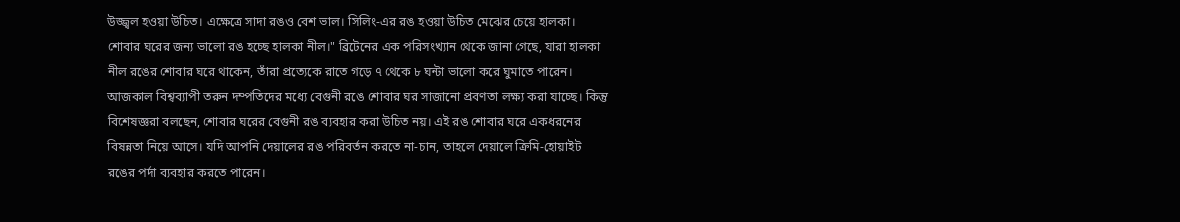উজ্জ্বল হওয়া উচিত। এক্ষেত্রে সাদা রঙও বেশ ভাল। সিলিং-এর রঙ হওয়া উচিত মেঝের চেয়ে হালকা। শোবার ঘরের জন্য ভালো রঙ হচ্ছে হালকা নীল।" ব্রিটেনের এক পরিসংখ্যান থেকে জানা গেছে, যারা হালকা নীল রঙের শোবার ঘরে থাকেন, তাঁরা প্রত্যেকে রাতে গড়ে ৭ থেকে ৮ ঘন্টা ভালো করে ঘুমাতে পারেন। আজকাল বিশ্বব্যাপী তরুন দম্পতিদের মধ্যে বেগুনী রঙে শোবার ঘর সাজানো প্রবণতা লক্ষ্য করা যাচ্ছে। কিন্তু বিশেষজ্ঞরা বলছেন, শোবার ঘরের বেগুনী রঙ ব্যবহার করা উচিত নয়। এই রঙ শোবার ঘরে একধরনের বিষন্নতা নিয়ে আসে। যদি আপনি দেয়ালের রঙ পরিবর্তন করতে না-চান, তাহলে দেয়ালে ক্রিমি-হোয়াইট রঙের পর্দা ব্যবহার করতে পারেন।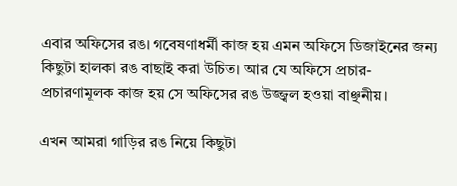এবার অফিসের রঙ। গবেষণাধর্মী কাজ হয় এমন অফিসে ডিজাইনের জন্য কিছুটা হালকা রঙ বাছাই করা উচিত। আর যে অফিসে প্রচার-প্রচারণামূলক কাজ হয় সে অফিসের রঙ উজ্জ্বল হওয়া বাঞ্ছনীয়।

এখন আমরা গাড়ির রঙ নিয়ে কিছুটা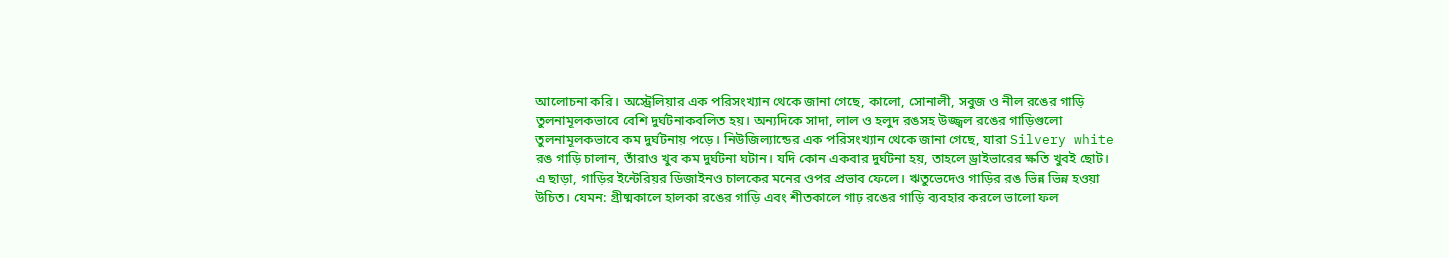আলোচনা করি। অস্ট্রেলিয়ার এক পরিসংখ্যান থেকে জানা গেছে, কালো, সোনালী, সবুজ ও নীল রঙের গাড়ি তুলনামূলকভাবে বেশি দুর্ঘটনাকবলিত হয়। অন্যদিকে সাদা, লাল ও হলুদ রঙসহ উজ্জ্বল রঙের গাড়িগুলো তুলনামূলকভাবে কম দুর্ঘটনায় পড়ে। নিউজিল্যান্ডের এক পরিসংখ্যান থেকে জানা গেছে, যারা Silvery white রঙ গাড়ি চালান, তাঁরাও খুব কম দুর্ঘটনা ঘটান। যদি কোন একবার দুর্ঘটনা হয়, তাহলে ড্রাইভারের ক্ষতি খুবই ছোট। এ ছাড়া, গাড়ির ইন্টেরিয়র ডিজাইনও চালকের মনের ওপর প্রভাব ফেলে। ঋতুভেদেও গাড়ির রঙ ভিন্ন ভিন্ন হওয়া উচিত। যেমন: গ্রীষ্মকালে হালকা রঙের গাড়ি এবং শীতকালে গাঢ় রঙের গাড়ি ব্যবহার করলে ভালো ফল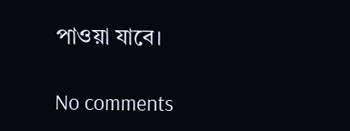পাওয়া যাবে।

No comments